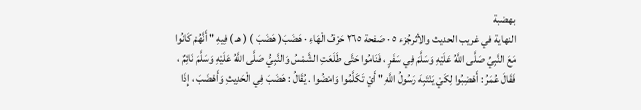بهضبة
النهاية في غريب الحديث والأثرجُزء ٥ · صَفحة ٢٦٥ حَرْفُ الْهَاءِ · هَضَبَ( هَضَبَ ) ( هـ ) فِيهِ " أَنَّهُمْ كَانُوا مَعَ النَّبِيِّ صَلَّى اللَّهُ عَلَيْهِ وَسَلَّمَ فِي سَفَرٍ ، فَنَامُوا حَتَّى طَلَعَتِ الشَّمْسُ وَالنَّبِيُّ صَلَّى اللَّهُ عَلَيْهِ وَسَلَّمَ نَائِمٌ ، فَقَالَ عُمَرُ : أَهْضِبُوا لِكَيْ يَنْتَبِهَ رَسُولُ اللَّهِ " أَيْ تَكَلَّمُوا وَامْضُوا . يُقَالُ : هَضَبَ فِي الْحَدِيثِ وَأَهْضَبَ ، إِذَا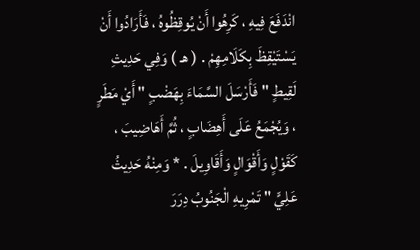انْدَفَعَ فِيهِ ، كَرِهُوا أَنْ يُوقِظُوهُ ، فَأَرَادُوا أَنْ يَسْتَيْقِظَ بِكَلَامِهِمْ . ( هـ ) وَفِي حَدِيثِ لَقِيطٍ " فَأَرْسَلَ السَّمَاءَ بِهَضْبٍ " أَيْ مَطَرٍ ، وَيُجْمَعُ عَلَى أَهِضَابٍ ، ثُمَّ أَهَاضِيبَ ، كَقَوْلٍ وَأَقْوَالٍ وَأَقَاوِيلَ . * وَمِنْهُ حَدِيثُ عَلِيٍّ " تَمْرِيهِ الْجَنُوبُ دِرَرَ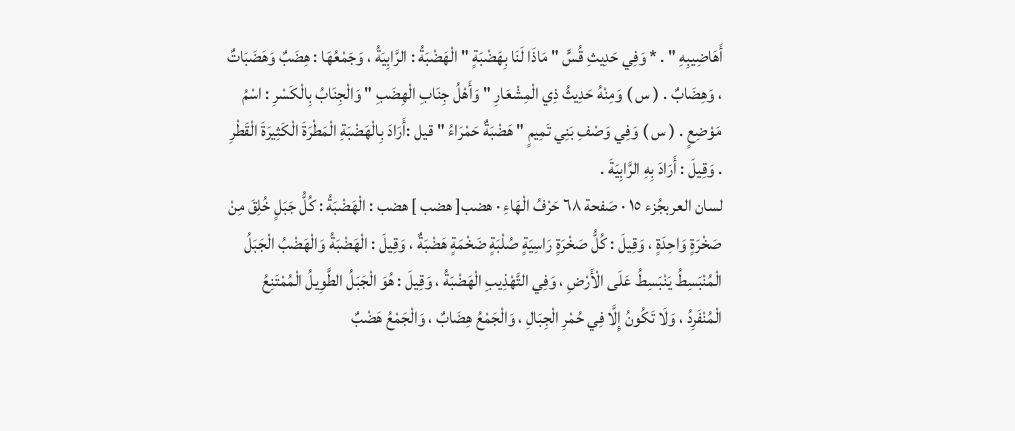أَهَاضِيبِهِ " . * وَفِي حَدِيثِ قُسٍّ " مَاذَا لَنَا بِهَضْبَةٍ " الْهَضْبَةُ : الرَّابِيَةُ ، وَجَمْعُهَا : هِضَبٌ وَهَضَبَاتٌ ، وَهِضَابٌ . ( س ) وَمِنْهُ حَدِيثُ ذِي الْمِشْعَارِ " وَأَهْلُ جِنَابِ الْهِضَبِ " وَالْجِنَابُ بِالْكَسْرِ : اسْمُ مَوْضِعٍ . ( س ) وَفِي وَصْفِ بَنِي تَمِيمٍ " هَضْبَةٌ حَمْرَاءُ " قيل :أَرَادَ بِالْهَضْبَةِ الْمَطْرَةَ الْكَثِيرَةَ الْقَطْرِ . وَقِيلَ : أَرَادَ بِهِ الرَّابِيَةَ .
لسان العربجُزء ١٥ · صَفحة ٦٨ حَرْفُ الْهَاءِ · هضب[ هضب ] هضب : الْهَضْبَةُ : كُلُّ جَبَلٍ خُلِقَ مِنْ صَخْرَةٍ وَاحِدَةٍ ، وَقِيلَ : كُلُّ صَخْرَةٍ رَاسِيَةٍ صُلْبَةٍ ضَخْمَةٍ هَضْبَةٌ ، وَقِيلَ : الْهَضْبَةُ وَالْهَضْبُ الْجَبَلُ الْمُنْبَسِطُ يَنْبَسِطُ عَلَى الْأَرْضِ ، وَفِي التَّهْذِيبِ الْهَضْبَةُ ، وَقِيلَ : هُوَ الْجَبَلُ الطَّوِيلُ الْمُمْتَنِعُ الْمُنْفَرِدُ ، وَلَا تَكُونُ إِلَّا فِي حُمْرِ الْجِبَالِ ، وَالْجَمْعُ هِضَابٌ ، وَالْجَمْعُ هَضْبٌ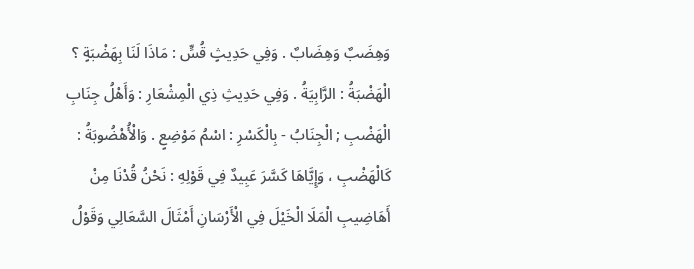وَهِضَبٌ وَهِضَابٌ . وَفِي حَدِيثٍ قُسٍّ : مَاذَا لَنَا بِهَضْبَةٍ ؟ الْهَضْبَةُ : الرَّابِيَةُ . وَفِي حَدِيثِ ذِي الْمِشْعَارِ : وَأَهْلُ جِنَابِ الْهَضْبِ ; الْجِنَابُ - بِالْكَسْرِ : اسْمُ مَوْضِعٍ . وَالْأُهْضُوبَةُ : كَالْهَضْبِ ، وَإِيَّاهَا كَسَّرَ عَبِيدٌ فِي قَوْلِهِ : نَحْنُ قُدْنَا مِنْ أَهَاضِيبِ الْمَلَا الْخَيْلَ فِي الْأَرْسَانِ أَمْثَالَ السَّعَالِي وَقَوْلُ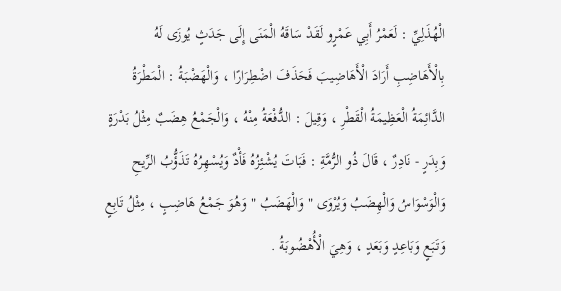الْهُذَلِيِّ : لَعَمْرُ أَبِي عَمْرٍو لَقَدْ سَاقَهُ الْمَنَى إِلَى جَدَثٍ يُوزَى لَهُ بِالْأَهَاضِبِ أَرَادَ الْأَهَاضِيبَ فَحَذَفَ اضْطِرَارًا ، وَالْهَضْبَةُ : الْمَطْرَةُ الدَّائِمَةُ الْعَظِيمَةُ الْقَطْرِ ، وَقِيلَ : الدُّفْعَةُ مِنْهُ ، وَالْجَمْعُ هِضَبٌ مِثْلُ بَدْرَةٍ وَبِدَرٍ - نَادِرٌ ، قَالَ ذُو الرُّمَّةِ : فَبَاتَ يُشْئِزُهُ فَأْدٌ وَيُسْهِرُهُ تَذَؤُّبُ الرِّيحِ وَالْوَسْوَاسُ وَالْهِضَبُ وَيُرْوَى " وَالْهَضَبُ " وَهُوَ جَمْعُ هَاضِبٍ ، مِثْلُ تَابِعٍ وَتَبَعٍ وَبَاعِدٍ وَبَعَدٍ ، وَهِيَ الْأُهْضُوبَةُ .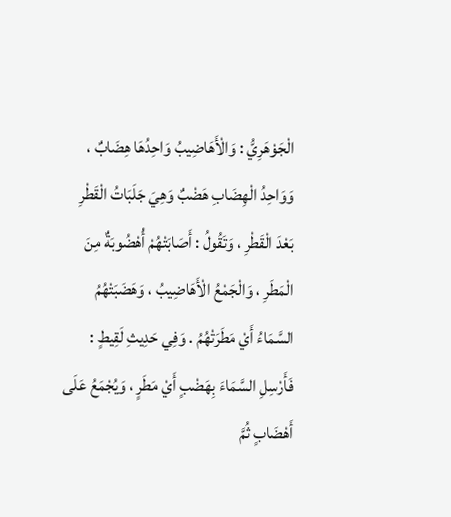الْجَوْهَرِيُّ : وَالْأَهَاضِيبُ وَاحِدُهَا هِضَابٌ ، وَوَاحِدُ الْهِضَابِ هَضْبٌ وَهِيَ جَلَبَاتُ الْقَطْرِ بَعْدَ الْقَطْرِ ، وَتَقُولُ : أَصَابَتْهُمْ أُهْضُوبَةٌ مِنَ الْمَطَرِ ، وَالْجَمْعُ الْأَهَاضِيبُ ، وَهَضَبَتْهُمُ السَّمَاءُ أَيْ مَطَرَتْهُمُ . وَفِي حَدِيثِ لَقِيطٍ : فَأَرْسِلِ السَّمَاءَ بِهَضْبٍ أَيْ مَطَرٍ ، وَيُجْمَعُ عَلَى أَهْضَابٍ ثُمَّ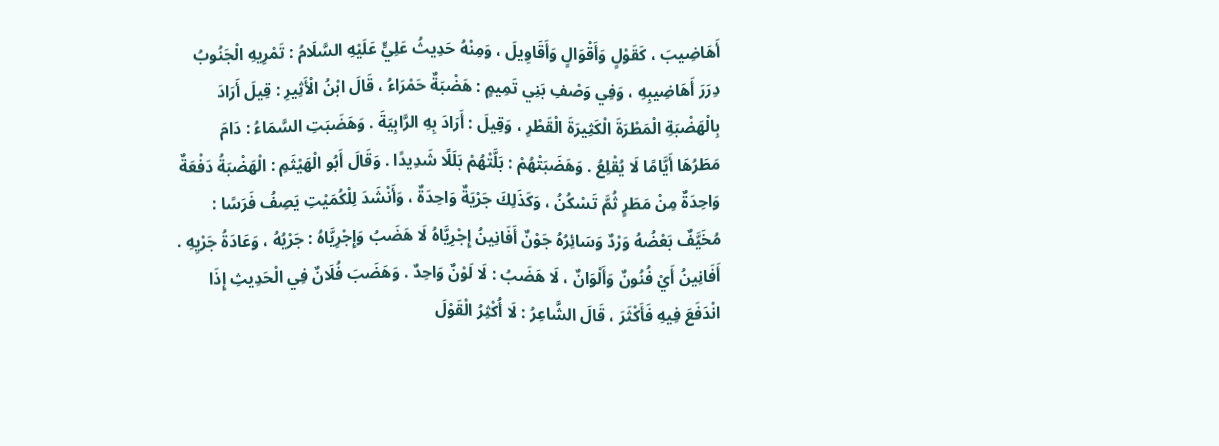أَهَاضِيبَ ، كَقَوْلٍ وَأَقْوَالٍ وَأَقَاوِيلَ ، وَمِنْهُ حَدِيثُ عَلِيٍّ عَلَيْهِ السَّلَامُ : تَمْرِيهِ الْجَنُوبُ دِرَرَ أَهَاضِيبِهِ ، وَفِي وَصْفِ بَنِي تَمِيمٍ : هَضْبَةٌ حَمْرَاءُ ، قَالَ ابْنُ الْأَثِيرِ : قِيلَ أَرَادَ بِالْهَضْبَةِ الْمَطْرَةَ الْكَثِيرَةَ الْقَطْرِ ، وَقِيلَ : أَرَادَ بِهِ الرَّابِيَةَ . وَهَضَبَتِ السَّمَاءُ : دَامَ مَطَرُهَا أَيَّامًا لَا يُقْلِعُ . وَهَضَبَتْهُمْ : بَلَّتْهُمْ بَلَلًا شَدِيدًا . وَقَالَ أَبُو الْهَيْثَمِ : الْهَضْبَةُ دَفْعَةٌ وَاحِدَةٌ مِنْ مَطَرٍ ثُمَّ تَسْكُنُ ، وَكَذَلِكَ جَرْيَةٌ وَاحِدَةٌ ، وَأَنْشَدَ لِلْكُمَيْتِ يَصِفُ فَرَسًا : مُخَيَّفٌ بَعْضُهُ وَرْدٌ وَسَائِرُهُ جَوْنٌ أَفَانِينُ إِجْرِيَّاهُ لَا هَضَبُ وَإِجْرِيَّاهُ : جَرْيُهُ ، وَعَادَةُ جَرْيِهِ . أَفَانِينُ أَيْ فُنُونٌ وَأَلْوَانٌ ، لَا هَضَبُ : لَا لَوْنٌ وَاحِدٌ . وَهَضَبَ فُلَانٌ فِي الْحَدِيثِ إِذَا انْدَفَعَ فِيهِ فَأَكْثَرَ ، قَالَ الشَّاعِرُ : لَا أُكْثِرُ الْقَوْلَ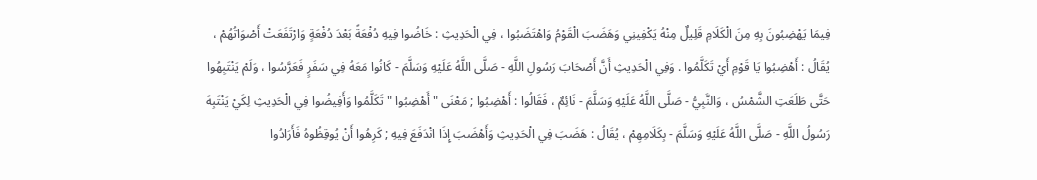فِيمَا يَهْضِبُونَ بِهِ مِنَ الْكَلَامِ قَلِيلٌ مِنْهُ يَكْفِينِي وَهَضَبَ الْقَوْمُ وَاهْتَضَبُوا ، فِي الْحَدِيثِ : خَاضُوا فِيهِ دُفْعَةً بَعْدَ دُفْعَةٍ وَارْتَفَعَتْ أَصْوَاتُهُمْ ، يُقَالُ : أَهْضِبُوا يَا قَوْمِ أَيْ تَكَلَّمُوا . وَفِي الْحَدِيثِ أَنَّ أَصْحَابَ رَسُولِ اللَّهِ - صَلَّى اللَّهُ عَلَيْهِ وَسَلَّمَ - كَانُوا مَعَهُ فِي سَفَرٍ فَعَرَّسُوا ، وَلَمْ يَنْتَبِهُوا حَتَّى طَلَعَتِ الشَّمْسُ ، وَالنَّبِيُّ - صَلَّى اللَّهُ عَلَيْهِ وَسَلَّمَ - نَائِمٌ ، فَقَالُوا : أَهْضِبُوا ; مَعْنَى " أَهْضِبُوا " تَكَلَّمُوا وَأَفِيضُوا فِي الْحَدِيثِ لِكَيْ يَنْتَبِهَ رَسُولُ اللَّهِ - صَلَّى اللَّهُ عَلَيْهِ وَسَلَّمَ - بِكَلَامِهِمْ ، يُقَالُ : هَضَبَ فِي الْحَدِيثِ وَأَهْضَبَ إِذَا انْدَفَعَ فِيهِ ; كَرِهُوا أَنْ يُوقِظُوهُ فَأَرَادُوا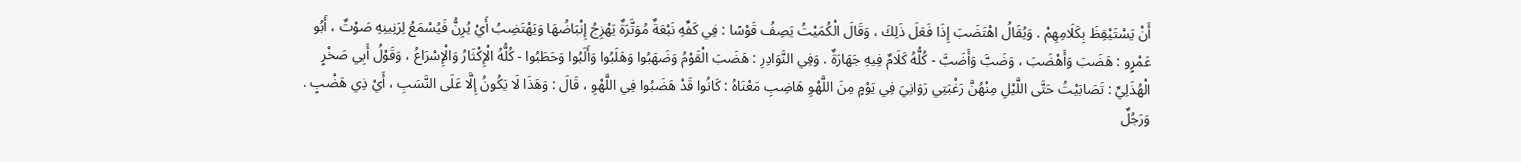أَنْ يَسْتَيْقِظَ بِكَلَامِهِمْ . وَيُقَالُ اهْتَضَبَ إِذَا فَعَلَ ذَلِكَ ، وَقَالَ الْكُمَيْتُ يَصِفُ قَوْسًا : فِي كَفِّهِ نَبْعَةٌ مُوَتَّرَةٌ يَهْزِجُ إِنْبَاضُهَا وَيَهْتَضِبُ أَيْ يُرِنُّ فَيُسْمَعُ لِرَنِينِهِ صَوْتٌ ، أَبُو عَمْرٍو : هَضَبَ وَأَهْضَبَ ، وَضَبَّ وَأَضَبَّ - كُلُّهُ كَلَامٌ فِيهِ جَهَارَةٌ . وَفِي النَّوَادِرِ : هَضَبَ الْقَوْمُ وَضَهَبُوا وَهَلَبُوا وَأَلَبُوا وَحَطَبُوا - كُلُّهُ الْإِكْثَارُ وَالْإِسْرَاعُ ، وَقَوْلُ أَبِي صَخْرٍ الْهُذَلِيِّ : تَصَابَيْتُ حَتَّى اللَّيْلِ مِنْهُنَّ رَغْبَتِي رَوَانِيَ فِي يَوْمٍ مِنَ اللَّهْوِ هَاضِبِ مَعْنَاهُ : كَانُوا قَدْ هَضَبُوا فِي اللَّهْوِ ، قَالَ : وَهَذَا لَا يَكُونُ إِلَّا عَلَى النَّسَبِ ، أَيْ ذِي هَضْبٍ . وَرَجُلٌ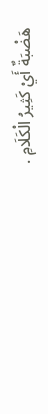هَضْبَةٌ أَيْ كَثِيرُ الْكَلَامِ .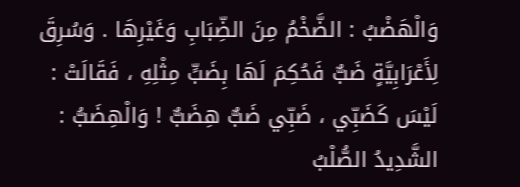وَالْهَضْبُ : الضَّخْمُ مِنَ الضِّبَابِ وَغَيْرِهَا . وَسُرِقَ لِأَعْرَابِيَّةٍ ضَبٌّ فَحُكِمَ لَهَا بِضَبٍّ مِثْلِهِ ، فَقَالَتْ : لَيْسَ كَضَبِّي ، ضَبِّي ضَبٌّ هِضَبٌّ ! وَالْهِضَبُّ : الشَّدِيدُ الصُّلْبُ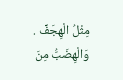مِثْلُ الْهِجَفِّ . وَالْهِضَبُّ مِنَ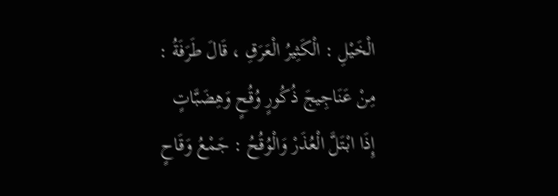الْخَيْلِ : الْكَثِيرُ الْعَرَقِ ، قَالَ طَرَفَةُ : مِنْ عَنَاجِيجَ ذُكُورٍ وُقُحٍ وَهِضَبَّاتٍ إِذَا ابْتَلَّ الْعُذَرْ وَالْوُقُحُ : جَمْعُ وَقَاحٍ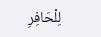لِلْحَافِرِ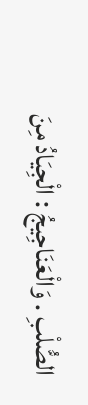الصُّلْبِ . وَالْعَنَاجِيجُ : الْجِيَادُ مِنَ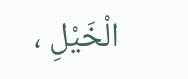الْخَيْلِ ،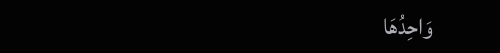وَاحِدُهَا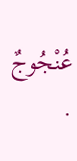عُنْجُوجٌ .